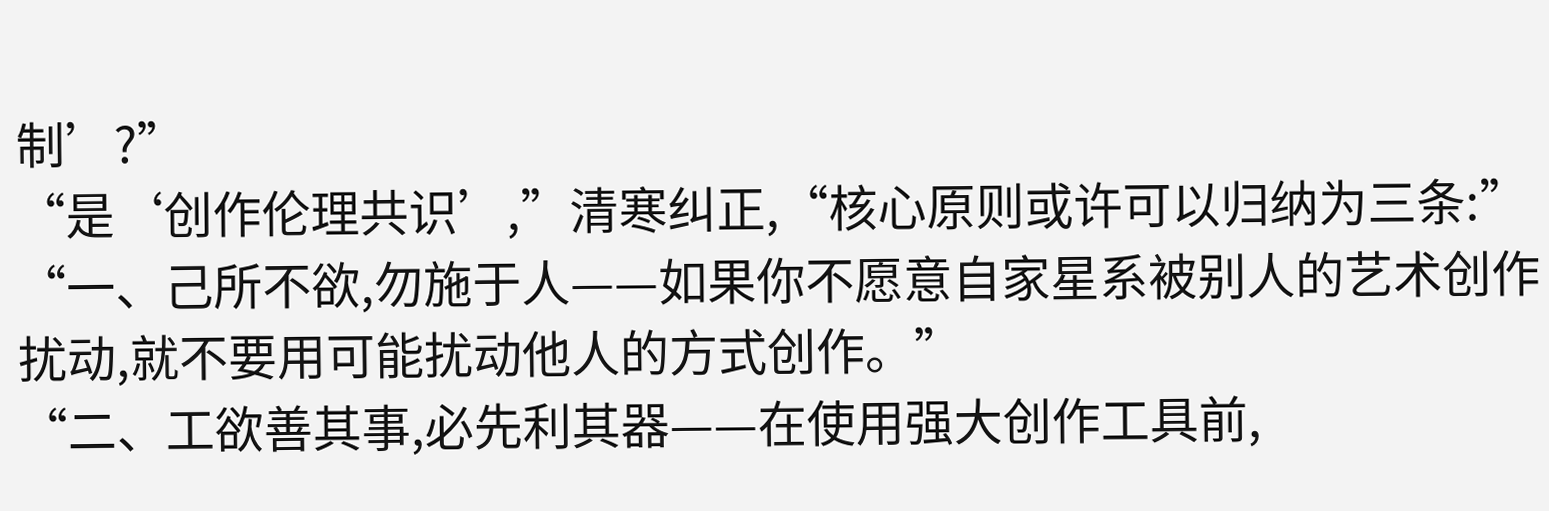制’?”
“是‘创作伦理共识’,”清寒纠正,“核心原则或许可以归纳为三条:”
“一、己所不欲,勿施于人——如果你不愿意自家星系被别人的艺术创作扰动,就不要用可能扰动他人的方式创作。”
“二、工欲善其事,必先利其器——在使用强大创作工具前,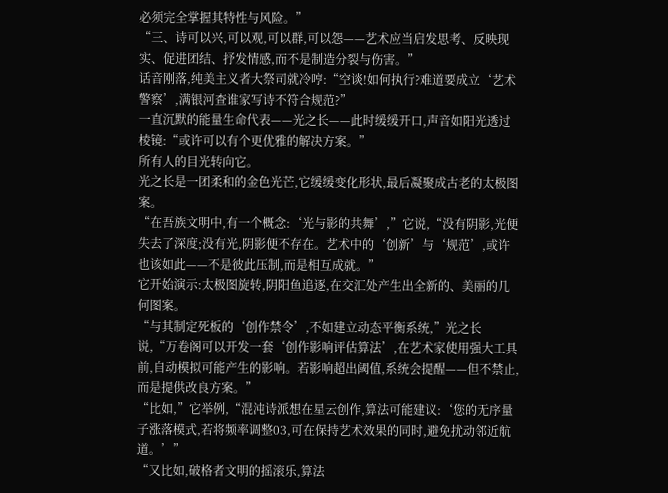必须完全掌握其特性与风险。”
“三、诗可以兴,可以观,可以群,可以怨——艺术应当启发思考、反映现实、促进团结、抒发情感,而不是制造分裂与伤害。”
话音刚落,纯美主义者大祭司就冷哼:“空谈!如何执行?难道要成立‘艺术警察’,满银河查谁家写诗不符合规范?”
一直沉默的能量生命代表——光之长——此时缓缓开口,声音如阳光透过棱镜:“或许可以有个更优雅的解决方案。”
所有人的目光转向它。
光之长是一团柔和的金色光芒,它缓缓变化形状,最后凝聚成古老的太极图案。
“在吾族文明中,有一个概念:‘光与影的共舞’,”它说,“没有阴影,光便失去了深度;没有光,阴影便不存在。艺术中的‘创新’与‘规范’,或许也该如此——不是彼此压制,而是相互成就。”
它开始演示:太极图旋转,阴阳鱼追逐,在交汇处产生出全新的、美丽的几何图案。
“与其制定死板的‘创作禁令’,不如建立动态平衡系统,”光之长说,“万卷阁可以开发一套‘创作影响评估算法’,在艺术家使用强大工具前,自动模拟可能产生的影响。若影响超出阈值,系统会提醒——但不禁止,而是提供改良方案。”
“比如,”它举例,“混沌诗派想在星云创作,算法可能建议:‘您的无序量子涨落模式,若将频率调整03,可在保持艺术效果的同时,避免扰动邻近航道。’”
“又比如,破格者文明的摇滚乐,算法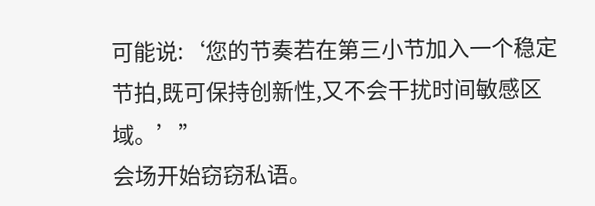可能说:‘您的节奏若在第三小节加入一个稳定节拍,既可保持创新性,又不会干扰时间敏感区域。’”
会场开始窃窃私语。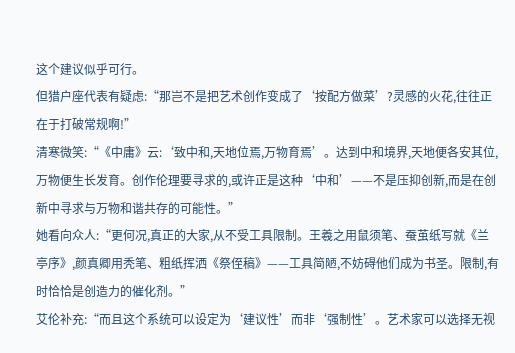这个建议似乎可行。
但猎户座代表有疑虑:“那岂不是把艺术创作变成了‘按配方做菜’?灵感的火花,往往正在于打破常规啊!”
清寒微笑:“《中庸》云:‘致中和,天地位焉,万物育焉’。达到中和境界,天地便各安其位,万物便生长发育。创作伦理要寻求的,或许正是这种‘中和’——不是压抑创新,而是在创新中寻求与万物和谐共存的可能性。”
她看向众人:“更何况,真正的大家,从不受工具限制。王羲之用鼠须笔、蚕茧纸写就《兰亭序》,颜真卿用秃笔、粗纸挥洒《祭侄稿》——工具简陋,不妨碍他们成为书圣。限制,有时恰恰是创造力的催化剂。”
艾伦补充:“而且这个系统可以设定为‘建议性’而非‘强制性’。艺术家可以选择无视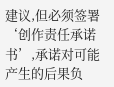建议,但必须签署‘创作责任承诺书’,承诺对可能产生的后果负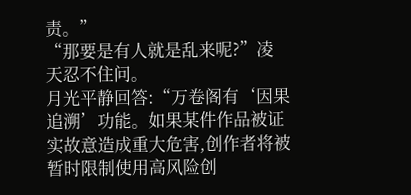责。”
“那要是有人就是乱来呢?”凌天忍不住问。
月光平静回答:“万卷阁有‘因果追溯’功能。如果某件作品被证实故意造成重大危害,创作者将被暂时限制使用高风险创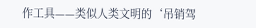作工具——类似人类文明的‘吊销驾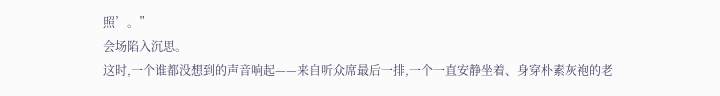照’。”
会场陷入沉思。
这时,一个谁都没想到的声音响起——来自听众席最后一排,一个一直安静坐着、身穿朴素灰袍的老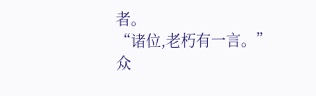者。
“诸位,老朽有一言。”
众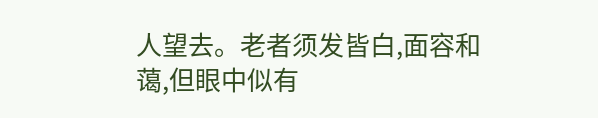人望去。老者须发皆白,面容和蔼,但眼中似有